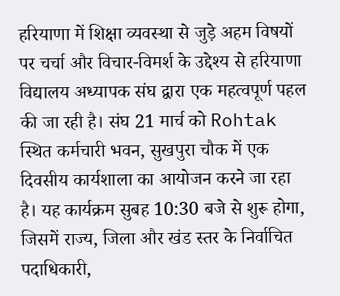हरियाणा में शिक्षा व्यवस्था से जुड़े अहम विषयों पर चर्चा और विचार-विमर्श के उद्देश्य से हरियाणा विद्यालय अध्यापक संघ द्वारा एक महत्वपूर्ण पहल की जा रही है। संघ 21 मार्च को Rohtak स्थित कर्मचारी भवन, सुखपुरा चौक में एक दिवसीय कार्यशाला का आयोजन करने जा रहा है। यह कार्यक्रम सुबह 10:30 बजे से शुरू होगा, जिसमें राज्य, जिला और खंड स्तर के निर्वाचित पदाधिकारी,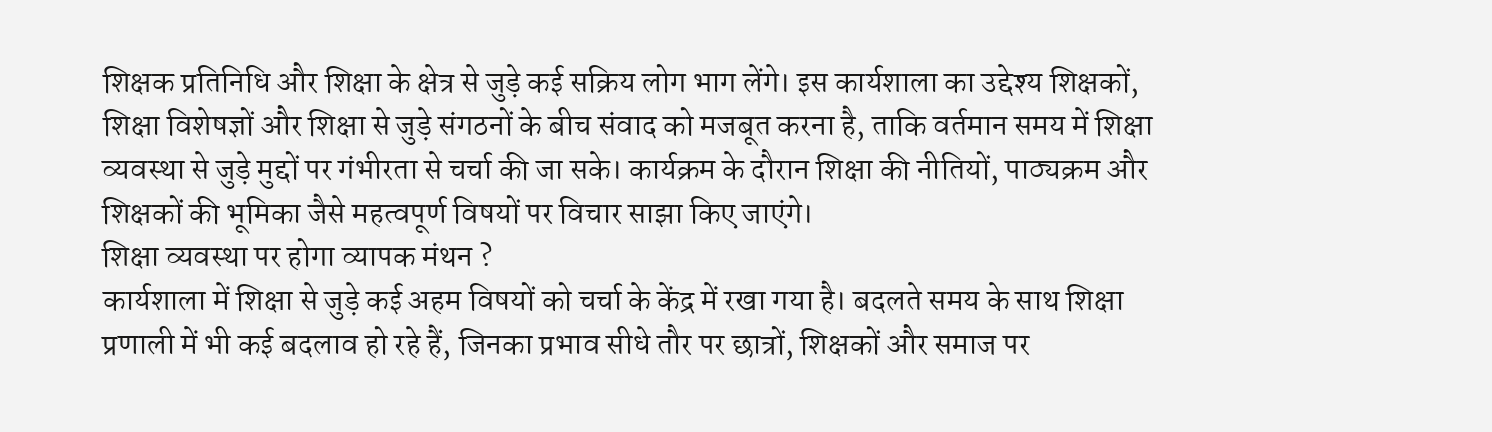शिक्षक प्रतिनिधि और शिक्षा के क्षेत्र से जुड़े कई सक्रिय लोग भाग लेंगे। इस कार्यशाला का उद्देश्य शिक्षकों, शिक्षा विशेषज्ञों और शिक्षा से जुड़े संगठनों के बीच संवाद को मजबूत करना है, ताकि वर्तमान समय में शिक्षा व्यवस्था से जुड़े मुद्दों पर गंभीरता से चर्चा की जा सके। कार्यक्रम के दौरान शिक्षा की नीतियों, पाठ्यक्रम और शिक्षकों की भूमिका जैसे महत्वपूर्ण विषयों पर विचार साझा किए जाएंगे।
शिक्षा व्यवस्था पर होगा व्यापक मंथन ?
कार्यशाला में शिक्षा से जुड़े कई अहम विषयों को चर्चा के केंद्र में रखा गया है। बदलते समय के साथ शिक्षा प्रणाली में भी कई बदलाव हो रहे हैं, जिनका प्रभाव सीधे तौर पर छात्रों, शिक्षकों और समाज पर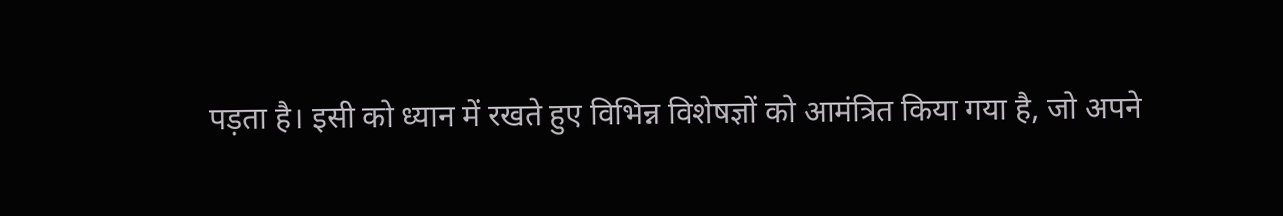पड़ता है। इसी को ध्यान में रखते हुए विभिन्न विशेषज्ञों को आमंत्रित किया गया है, जो अपने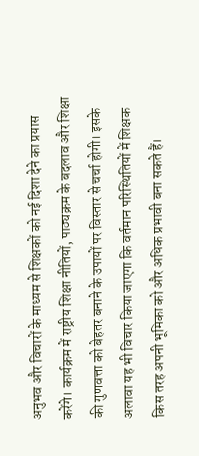अनुभव और विचारों के माध्यम से शिक्षकों को नई दिशा देने का प्रयास करेंगे। कार्यक्रम में राष्ट्रीय शिक्षा नीतियों, पाठ्यक्रम के बदलाव और शिक्षा की गुणवत्ता को बेहतर बनाने के उपायों पर विस्तार से चर्चा होगी। इसके अलावा यह भी विचार किया जाएगा कि वर्तमान परिस्थितियों में शिक्षक किस तरह अपनी भूमिका को और अधिक प्रभावी बना सकते हैं।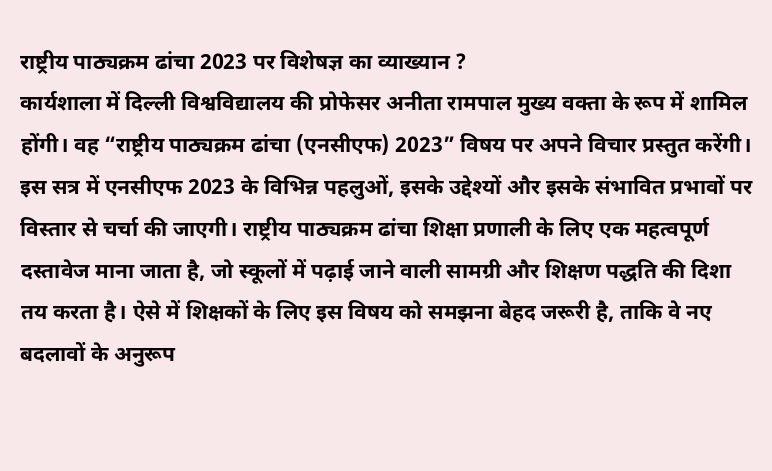राष्ट्रीय पाठ्यक्रम ढांचा 2023 पर विशेषज्ञ का व्याख्यान ?
कार्यशाला में दिल्ली विश्वविद्यालय की प्रोफेसर अनीता रामपाल मुख्य वक्ता के रूप में शामिल होंगी। वह “राष्ट्रीय पाठ्यक्रम ढांचा (एनसीएफ) 2023” विषय पर अपने विचार प्रस्तुत करेंगी। इस सत्र में एनसीएफ 2023 के विभिन्न पहलुओं, इसके उद्देश्यों और इसके संभावित प्रभावों पर विस्तार से चर्चा की जाएगी। राष्ट्रीय पाठ्यक्रम ढांचा शिक्षा प्रणाली के लिए एक महत्वपूर्ण दस्तावेज माना जाता है, जो स्कूलों में पढ़ाई जाने वाली सामग्री और शिक्षण पद्धति की दिशा तय करता है। ऐसे में शिक्षकों के लिए इस विषय को समझना बेहद जरूरी है, ताकि वे नए बदलावों के अनुरूप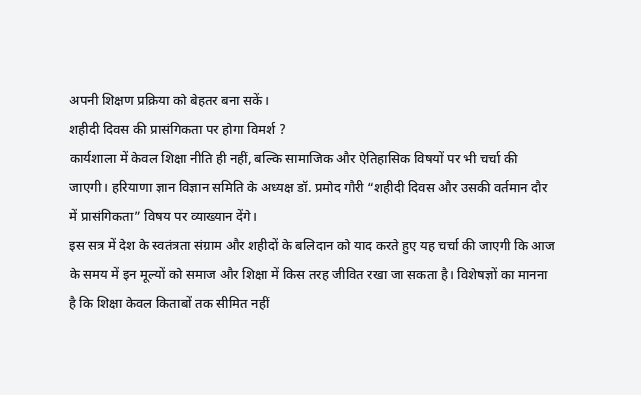अपनी शिक्षण प्रक्रिया को बेहतर बना सकें।
शहीदी दिवस की प्रासंगिकता पर होगा विमर्श ?
कार्यशाला में केवल शिक्षा नीति ही नहीं, बल्कि सामाजिक और ऐतिहासिक विषयों पर भी चर्चा की जाएगी। हरियाणा ज्ञान विज्ञान समिति के अध्यक्ष डॉ. प्रमोद गौरी “शहीदी दिवस और उसकी वर्तमान दौर में प्रासंगिकता” विषय पर व्याख्यान देंगे।
इस सत्र में देश के स्वतंत्रता संग्राम और शहीदों के बलिदान को याद करते हुए यह चर्चा की जाएगी कि आज के समय में इन मूल्यों को समाज और शिक्षा में किस तरह जीवित रखा जा सकता है। विशेषज्ञों का मानना है कि शिक्षा केवल किताबों तक सीमित नहीं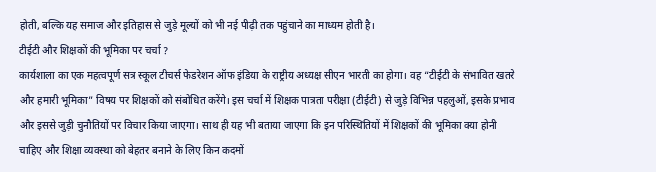होती, बल्कि यह समाज और इतिहास से जुड़े मूल्यों को भी नई पीढ़ी तक पहुंचाने का माध्यम होती है।
टीईटी और शिक्षकों की भूमिका पर चर्चा ?
कार्यशाला का एक महत्वपूर्ण सत्र स्कूल टीचर्स फेडरेशन ऑफ इंडिया के राष्ट्रीय अध्यक्ष सीएन भारती का होगा। वह “टीईटी के संभावित खतरे और हमारी भूमिका” विषय पर शिक्षकों को संबोधित करेंगे। इस चर्चा में शिक्षक पात्रता परीक्षा (टीईटी) से जुड़े विभिन्न पहलुओं, इसके प्रभाव और इससे जुड़ी चुनौतियों पर विचार किया जाएगा। साथ ही यह भी बताया जाएगा कि इन परिस्थितियों में शिक्षकों की भूमिका क्या होनी चाहिए और शिक्षा व्यवस्था को बेहतर बनाने के लिए किन कदमों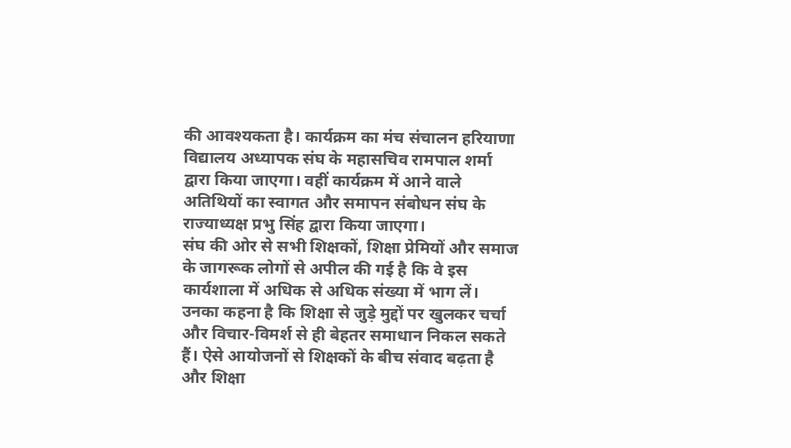की आवश्यकता है। कार्यक्रम का मंच संचालन हरियाणा विद्यालय अध्यापक संघ के महासचिव रामपाल शर्मा द्वारा किया जाएगा। वहीं कार्यक्रम में आने वाले अतिथियों का स्वागत और समापन संबोधन संघ के राज्याध्यक्ष प्रभु सिंह द्वारा किया जाएगा।
संघ की ओर से सभी शिक्षकों, शिक्षा प्रेमियों और समाज के जागरूक लोगों से अपील की गई है कि वे इस कार्यशाला में अधिक से अधिक संख्या में भाग लें। उनका कहना है कि शिक्षा से जुड़े मुद्दों पर खुलकर चर्चा और विचार-विमर्श से ही बेहतर समाधान निकल सकते हैं। ऐसे आयोजनों से शिक्षकों के बीच संवाद बढ़ता है और शिक्षा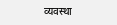व्यवस्था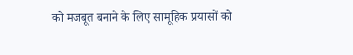को मजबूत बनाने के लिए सामूहिक प्रयासों को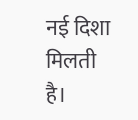नई दिशा मिलती है।